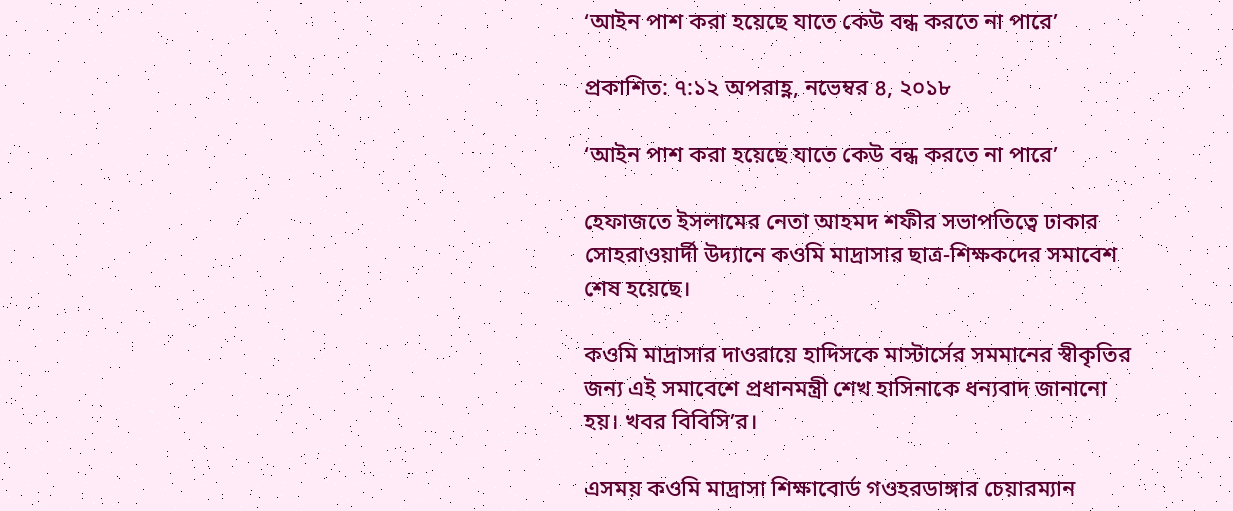‘আইন পাশ করা হয়েছে যাতে কেউ বন্ধ করতে না পারে’

প্রকাশিত: ৭:১২ অপরাহ্ণ, নভেম্বর ৪, ২০১৮

‘আইন পাশ করা হয়েছে যাতে কেউ বন্ধ করতে না পারে’

হেফাজতে ইসলামের নেতা আহমদ শফীর সভাপতিত্বে ঢাকার সোহরাওয়ার্দী উদ্যানে কওমি মাদ্রাসার ছাত্র-শিক্ষকদের সমাবেশ শেষ হয়েছে।

কওমি মাদ্রাসার দাওরায়ে হাদিসকে মাস্টার্সের সমমানের স্বীকৃতির জন্য এই সমাবেশে প্রধানমন্ত্রী শেখ হাসিনাকে ধন্যবাদ জানানো হয়। খবর বিবিসি’র।

এসময় কওমি মাদ্রাসা শিক্ষাবোর্ড গওহরডাঙ্গার চেয়ারম্যান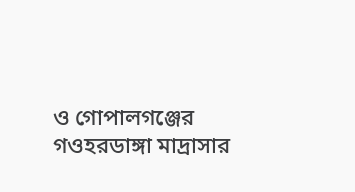ও গোপালগঞ্জের গওহরডাঙ্গা মাদ্রাসার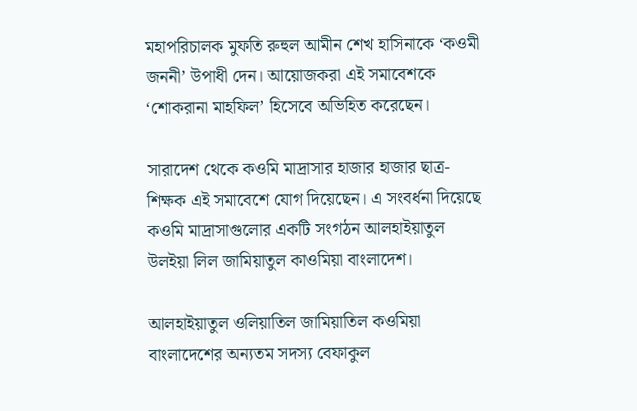মহাপরিচালক মুফতি রুহুল আমীন শেখ হাসিনাকে ‘কওমী জননী’ উপাধী দেন। আয়োজকরা এই সমাবেশকে ‘শোকরানা মাহফিল’ হিসেবে অভিহিত করেছেন।

সারাদেশ থেকে কওমি মাদ্রাসার হাজার হাজার ছাত্র-শিক্ষক এই সমাবেশে যোগ দিয়েছেন। এ সংবর্ধনা দিয়েছে কওমি মাদ্রাসাগুলোর একটি সংগঠন আলহাইয়াতুল উলইয়া লিল জামিয়াতুল কাওমিয়া বাংলাদেশ।

আলহাইয়াতুল ওলিয়াতিল জামিয়াতিল কওমিয়া বাংলাদেশের অন্যতম সদস্য বেফাকুল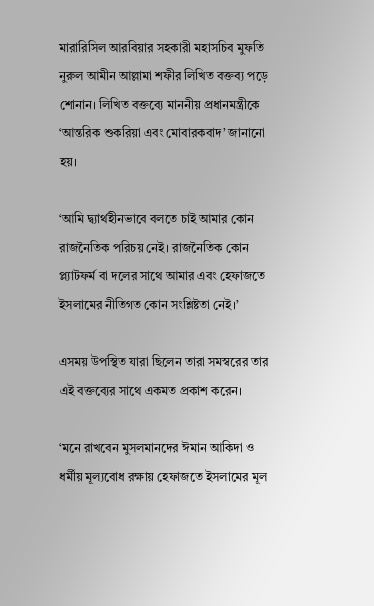মারারিসিল আরবিয়ার সহকারী মহাসচিব মুফতি নুরুল আমীন আল্লামা শফীর লিখিত বক্তব্য পড়ে শোনান। লিখিত বক্তব্যে মাননীয় প্রধানমন্ত্রীকে ‘আন্তরিক শুকরিয়া এবং মোবারকবাদ’ জানানো হয়।

‘আমি দ্ব্যার্থহীনভাবে বলতে চাই আমার কোন রাজনৈতিক পরিচয় নেই। রাজনৈতিক কোন প্ল্যাটফর্ম বা দলের সাথে আমার এবং হেফাজতে ইসলামের নীতিগত কোন সংশ্লিষ্টতা নেই।’

এসময় উপস্থিত যারা ছিলেন তারা সমস্বরের তার এই বক্তব্যের সাথে একমত প্রকাশ করেন।

‘মনে রাখবেন মুসলমানদের ঈমান আকিদা ও ধর্মীয় মূল্যবোধ রক্ষায় হেফাজতে ইসলামের মূল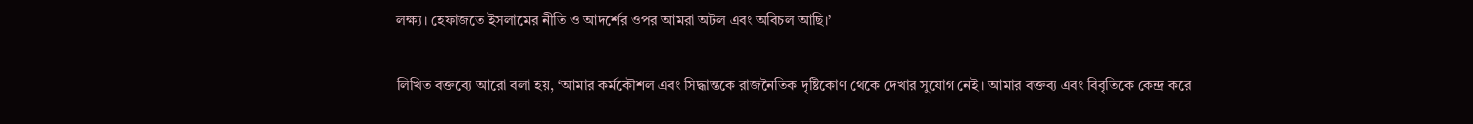লক্ষ্য। হেফাজতে ইসলামের নীতি ও আদর্শের ওপর আমরা অটল এবং অবিচল আছি।’

লিখিত বক্তব্যে আরো বলা হয়, ‘আমার কর্মকৌশল এবং সিদ্ধান্তকে রাজনৈতিক দৃষ্টিকোণ থেকে দেখার সুযোগ নেই। আমার বক্তব্য এবং বিবৃতিকে কেন্দ্র করে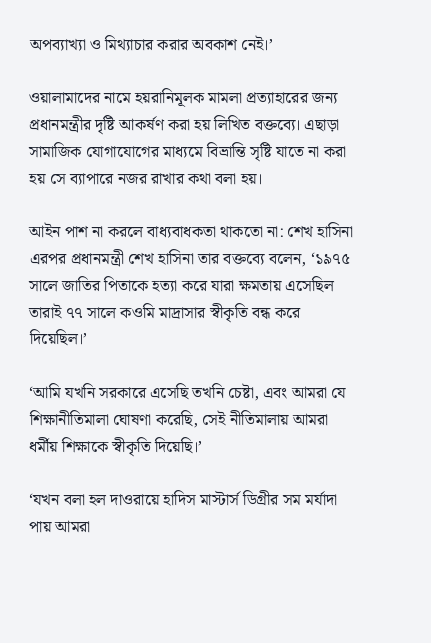অপব্যাখ্যা ও মিথ্যাচার করার অবকাশ নেই।’

ওয়ালামাদের নামে হয়রানিমূলক মামলা প্রত্যাহারের জন্য প্রধানমন্ত্রীর দৃষ্টি আকর্ষণ করা হয় লিখিত বক্তব্যে। এছাড়া সামাজিক যোগাযোগের মাধ্যমে বিভ্রান্তি সৃষ্টি যাতে না করা হয় সে ব্যাপারে নজর রাখার কথা বলা হয়।

আইন পাশ না করলে বাধ্যবাধকতা থাকতো না: শেখ হাসিনা
এরপর প্রধানমন্ত্রী শেখ হাসিনা তার বক্তব্যে বলেন, ‘১৯৭৫ সালে জাতির পিতাকে হত্যা করে যারা ক্ষমতায় এসেছিল তারাই ৭৭ সালে কওমি মাদ্রাসার স্বীকৃতি বন্ধ করে দিয়েছিল।’

‘আমি যখনি সরকারে এসেছি তখনি চেষ্টা, এবং আমরা যে শিক্ষানীতিমালা ঘোষণা করেছি, সেই নীতিমালায় আমরা ধর্মীয় শিক্ষাকে স্বীকৃতি দিয়েছি।’

‘যখন বলা হল দাওরায়ে হাদিস মাস্টার্স ডিগ্রীর সম মর্যাদা পায় আমরা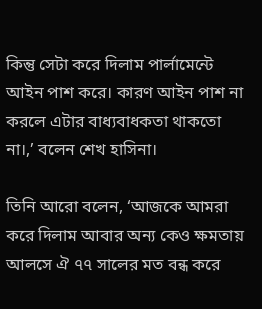কিন্তু সেটা করে দিলাম পার্লামেন্টে আইন পাশ করে। কারণ আইন পাশ না করলে এটার বাধ্যবাধকতা থাকতো না।,’ বলেন শেখ হাসিনা।

তিনি আরো বলেন, ‘আজকে আমরা করে দিলাম আবার অন্য কেও ক্ষমতায় আলসে ঐ ৭৭ সালের মত বন্ধ করে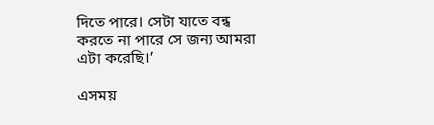দিতে পারে। সেটা যাতে বন্ধ করতে না পারে সে জন্য আমরা এটা করেছি।’

এসময়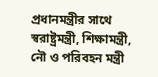প্রধানমন্ত্রীর সাথে স্বরাষ্ট্রমন্ত্রী, শিক্ষামন্ত্রী, নৌ ও পরিবহন মন্ত্রী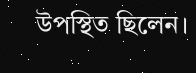উপস্থিত ছিলেন।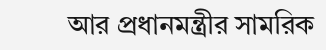আর প্রধানমন্ত্রীর সামরিক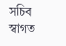সচিব স্বাগত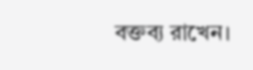বক্তব্য রাখেন।